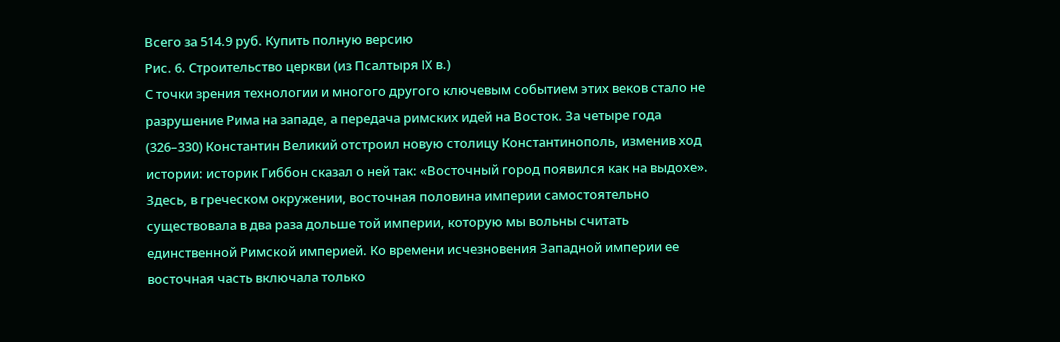Всего за 514.9 руб. Купить полную версию
Рис. 6. Строительство церкви (из Псалтыря IX в.)
С точки зрения технологии и многого другого ключевым событием этих веков стало не разрушение Рима на западе, а передача римских идей на Восток. За четыре года (326–330) Константин Великий отстроил новую столицу Константинополь, изменив ход истории: историк Гиббон сказал о ней так: «Восточный город появился как на выдохе». Здесь, в греческом окружении, восточная половина империи самостоятельно существовала в два раза дольше той империи, которую мы вольны считать единственной Римской империей. Ко времени исчезновения Западной империи ее восточная часть включала только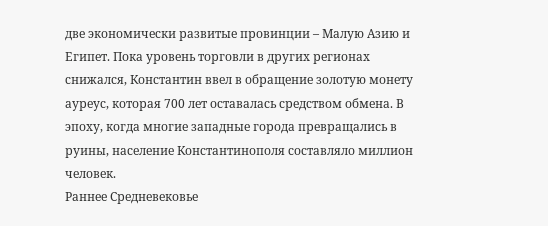две экономически развитые провинции – Малую Азию и Египет. Пока уровень торговли в других регионах снижался, Константин ввел в обращение золотую монету ауреус, которая 700 лет оставалась средством обмена. В эпоху, когда многие западные города превращались в руины, население Константинополя составляло миллион человек.
Раннее Средневековье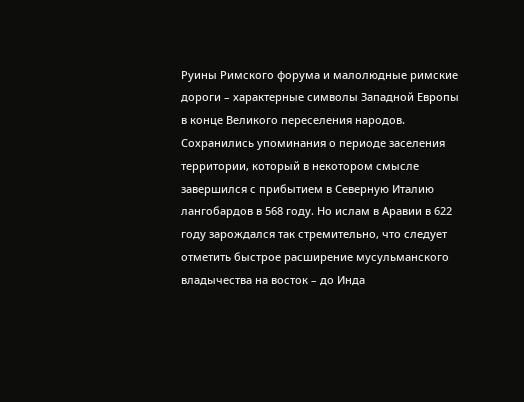Руины Римского форума и малолюдные римские дороги – характерные символы Западной Европы в конце Великого переселения народов. Сохранились упоминания о периоде заселения территории, который в некотором смысле завершился с прибытием в Северную Италию лангобардов в 568 году. Но ислам в Аравии в 622 году зарождался так стремительно, что следует отметить быстрое расширение мусульманского владычества на восток – до Инда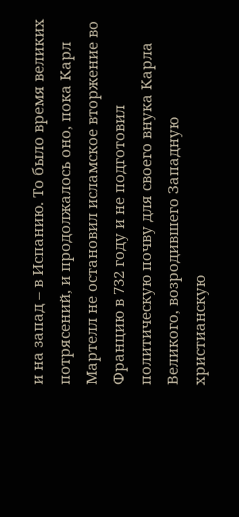и на запад – в Испанию. То было время великих потрясений, и продолжалось оно, пока Карл Мартелл не остановил исламское вторжение во Францию в 732 году и не подготовил политическую почву для своего внука Карла Великого, возродившего Западную христианскую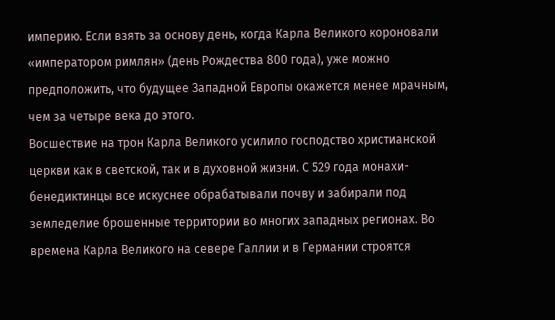империю. Если взять за основу день, когда Карла Великого короновали «императором римлян» (день Рождества 800 года), уже можно предположить, что будущее Западной Европы окажется менее мрачным, чем за четыре века до этого.
Восшествие на трон Карла Великого усилило господство христианской церкви как в светской, так и в духовной жизни. С 529 года монахи-бенедиктинцы все искуснее обрабатывали почву и забирали под земледелие брошенные территории во многих западных регионах. Во времена Карла Великого на севере Галлии и в Германии строятся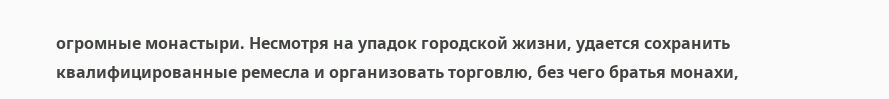огромные монастыри. Несмотря на упадок городской жизни, удается сохранить квалифицированные ремесла и организовать торговлю, без чего братья монахи,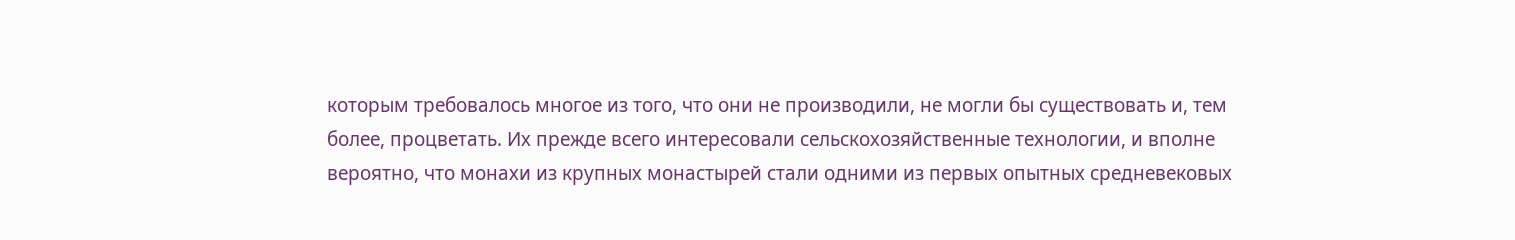которым требовалось многое из того, что они не производили, не могли бы существовать и, тем более, процветать. Их прежде всего интересовали сельскохозяйственные технологии, и вполне вероятно, что монахи из крупных монастырей стали одними из первых опытных средневековых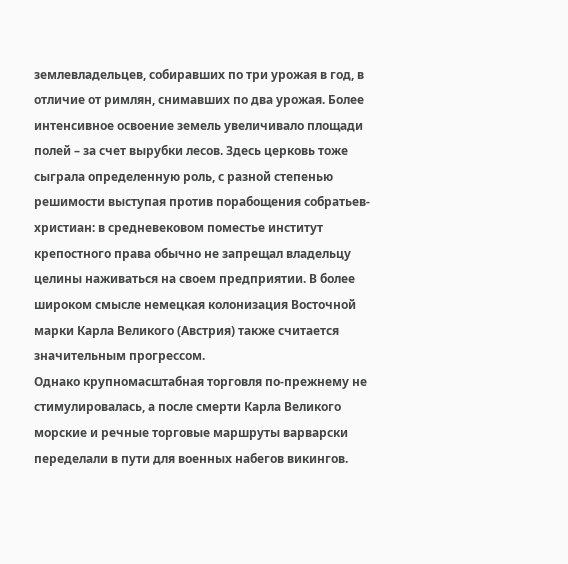землевладельцев, собиравших по три урожая в год, в отличие от римлян, снимавших по два урожая. Более интенсивное освоение земель увеличивало площади полей – за счет вырубки лесов. Здесь церковь тоже сыграла определенную роль, с разной степенью решимости выступая против порабощения собратьев-христиан: в средневековом поместье институт крепостного права обычно не запрещал владельцу целины наживаться на своем предприятии. В более широком смысле немецкая колонизация Восточной марки Карла Великого (Австрия) также считается значительным прогрессом.
Однако крупномасштабная торговля по-прежнему не стимулировалась, а после смерти Карла Великого морские и речные торговые маршруты варварски переделали в пути для военных набегов викингов.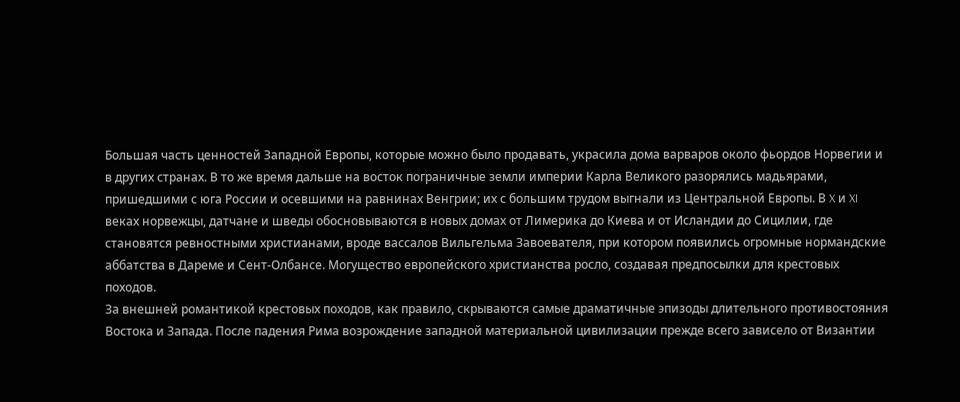Большая часть ценностей Западной Европы, которые можно было продавать, украсила дома варваров около фьордов Норвегии и в других странах. В то же время дальше на восток пограничные земли империи Карла Великого разорялись мадьярами, пришедшими с юга России и осевшими на равнинах Венгрии; их с большим трудом выгнали из Центральной Европы. В X и XI веках норвежцы, датчане и шведы обосновываются в новых домах от Лимерика до Киева и от Исландии до Сицилии, где становятся ревностными христианами, вроде вассалов Вильгельма Завоевателя, при котором появились огромные нормандские аббатства в Дареме и Сент-Олбансе. Могущество европейского христианства росло, создавая предпосылки для крестовых походов.
За внешней романтикой крестовых походов, как правило, скрываются самые драматичные эпизоды длительного противостояния Востока и Запада. После падения Рима возрождение западной материальной цивилизации прежде всего зависело от Византии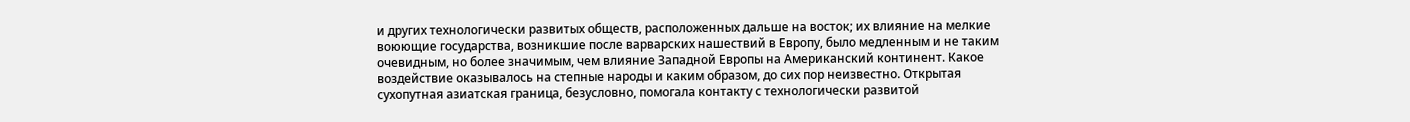и других технологически развитых обществ, расположенных дальше на восток; их влияние на мелкие воюющие государства, возникшие после варварских нашествий в Европу, было медленным и не таким очевидным, но более значимым, чем влияние Западной Европы на Американский континент. Какое воздействие оказывалось на степные народы и каким образом, до сих пор неизвестно. Открытая сухопутная азиатская граница, безусловно, помогала контакту с технологически развитой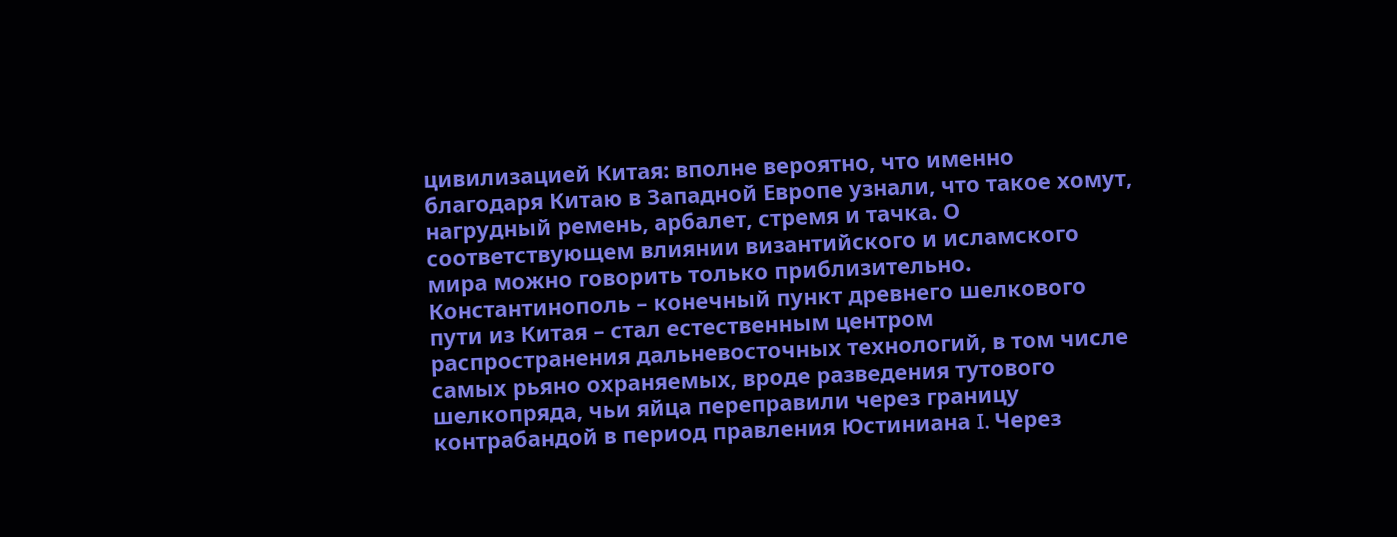цивилизацией Китая: вполне вероятно, что именно благодаря Китаю в Западной Европе узнали, что такое хомут, нагрудный ремень, арбалет, стремя и тачка. О соответствующем влиянии византийского и исламского мира можно говорить только приблизительно.
Константинополь – конечный пункт древнего шелкового пути из Китая – стал естественным центром распространения дальневосточных технологий, в том числе самых рьяно охраняемых, вроде разведения тутового шелкопряда, чьи яйца переправили через границу контрабандой в период правления Юстиниана I. Через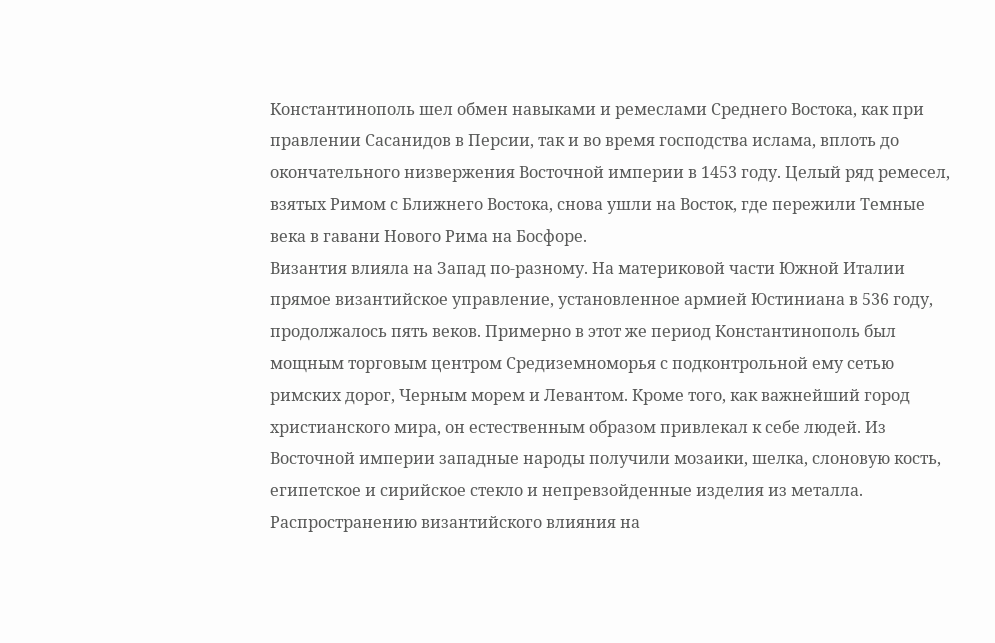Константинополь шел обмен навыками и ремеслами Среднего Востока, как при правлении Сасанидов в Персии, так и во время господства ислама, вплоть до окончательного низвержения Восточной империи в 1453 году. Целый ряд ремесел, взятых Римом с Ближнего Востока, снова ушли на Восток, где пережили Темные века в гавани Нового Рима на Босфоре.
Византия влияла на Запад по-разному. На материковой части Южной Италии прямое византийское управление, установленное армией Юстиниана в 536 году, продолжалось пять веков. Примерно в этот же период Константинополь был мощным торговым центром Средиземноморья с подконтрольной ему сетью римских дорог, Черным морем и Левантом. Кроме того, как важнейший город христианского мира, он естественным образом привлекал к себе людей. Из Восточной империи западные народы получили мозаики, шелка, слоновую кость, египетское и сирийское стекло и непревзойденные изделия из металла. Распространению византийского влияния на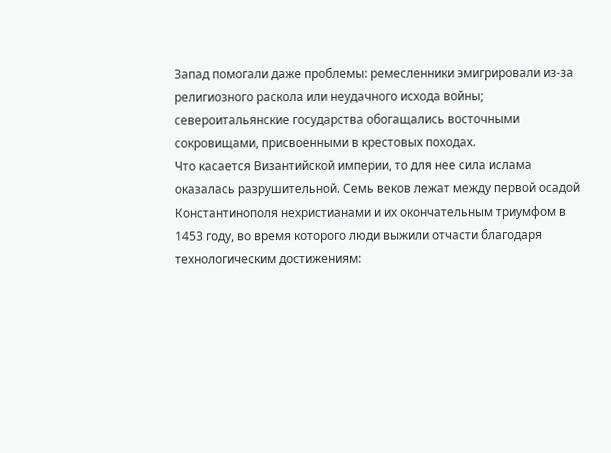Запад помогали даже проблемы: ремесленники эмигрировали из-за религиозного раскола или неудачного исхода войны; североитальянские государства обогащались восточными сокровищами, присвоенными в крестовых походах.
Что касается Византийской империи, то для нее сила ислама оказалась разрушительной. Семь веков лежат между первой осадой Константинополя нехристианами и их окончательным триумфом в 1453 году, во время которого люди выжили отчасти благодаря технологическим достижениям: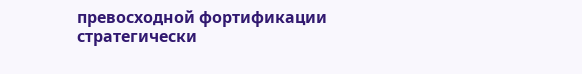превосходной фортификации стратегически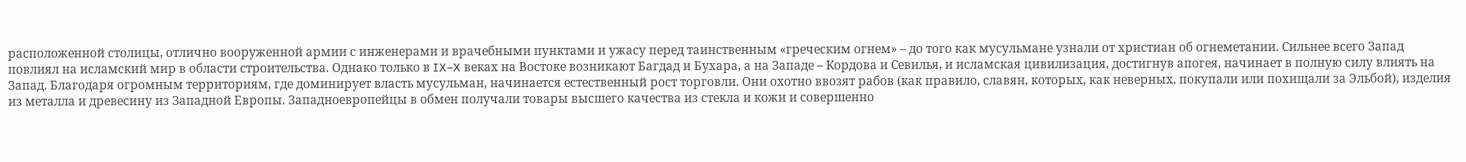расположенной столицы, отлично вооруженной армии с инженерами и врачебными пунктами и ужасу перед таинственным «греческим огнем» – до того как мусульмане узнали от христиан об огнеметании. Сильнее всего Запад повлиял на исламский мир в области строительства. Однако только в IX–X веках на Востоке возникают Багдад и Бухара, а на Западе – Кордова и Севилья, и исламская цивилизация, достигнув апогея, начинает в полную силу влиять на Запад. Благодаря огромным территориям, где доминирует власть мусульман, начинается естественный рост торговли. Они охотно ввозят рабов (как правило, славян, которых, как неверных, покупали или похищали за Эльбой), изделия из металла и древесину из Западной Европы. Западноевропейцы в обмен получали товары высшего качества из стекла и кожи и совершенно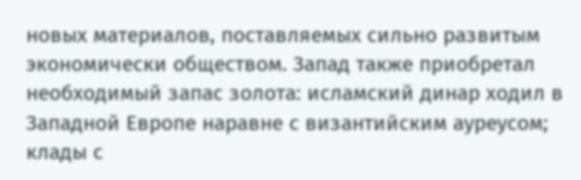новых материалов, поставляемых сильно развитым экономически обществом. Запад также приобретал необходимый запас золота: исламский динар ходил в Западной Европе наравне с византийским ауреусом; клады с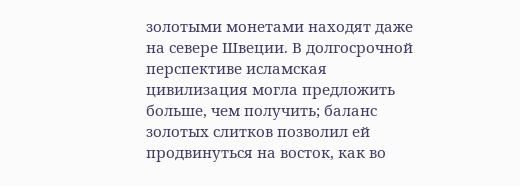золотыми монетами находят даже на севере Швеции. В долгосрочной перспективе исламская цивилизация могла предложить больше, чем получить; баланс золотых слитков позволил ей продвинуться на восток, как во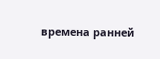времена ранней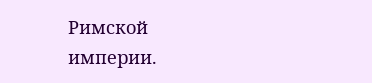Римской империи.